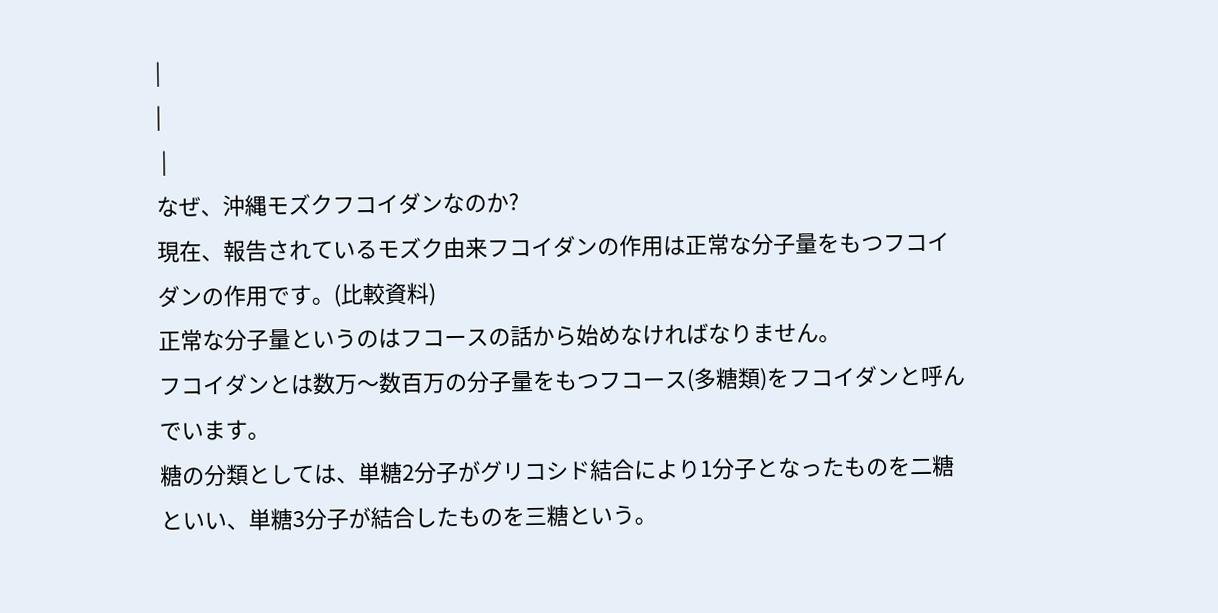|
|
 |
なぜ、沖縄モズクフコイダンなのか?
現在、報告されているモズク由来フコイダンの作用は正常な分子量をもつフコイダンの作用です。(比較資料)
正常な分子量というのはフコースの話から始めなければなりません。
フコイダンとは数万〜数百万の分子量をもつフコース(多糖類)をフコイダンと呼んでいます。
糖の分類としては、単糖2分子がグリコシド結合により1分子となったものを二糖といい、単糖3分子が結合したものを三糖という。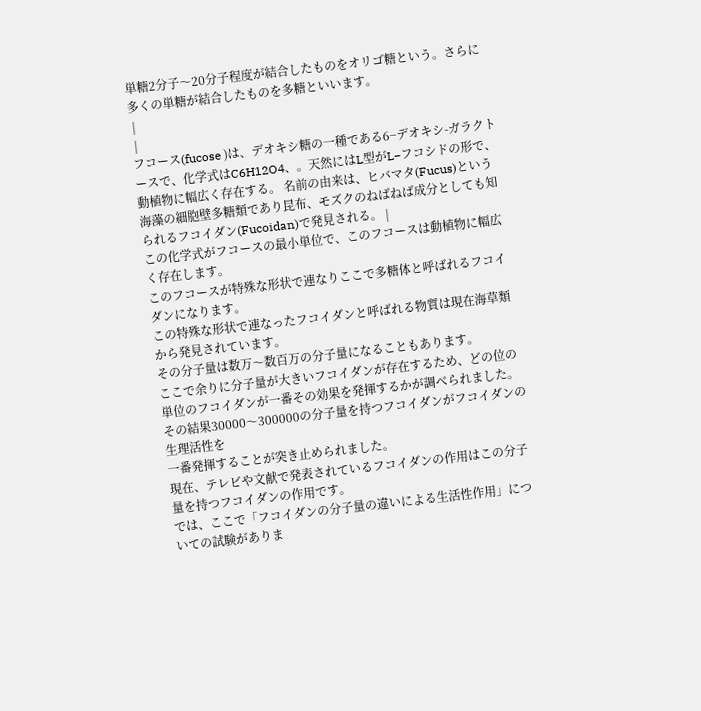単糖2分子〜20分子程度が結合したものをオリゴ糖という。さらに多くの単糖が結合したものを多糖といいます。
 |
 |
フコース(fucose )は、デオキシ糖の一種である6−デオキシ-ガラクトースで、化学式はC6H12O4、。天然にはL型がL−フコシドの形で、動植物に幅広く存在する。 名前の由来は、ヒバマタ(Fucus)という海藻の細胞壁多糖類であり昆布、モズクのねばねば成分としても知られるフコイダン(Fucoidan)で発見される。 |
この化学式がフコースの最小単位で、このフコースは動植物に幅広く存在します。
このフコースが特殊な形状で連なりここで多糖体と呼ばれるフコイダンになります。
この特殊な形状で連なったフコイダンと呼ばれる物質は現在海草類から発見されています。
その分子量は数万〜数百万の分子量になることもあります。
ここで余りに分子量が大きいフコイダンが存在するため、どの位の単位のフコイダンが一番その効果を発揮するかが調べられました。
その結果30000〜300000の分子量を持つフコイダンがフコイダンの生理活性を
一番発揮することが突き止められました。
現在、テレビや文献で発表されているフコイダンの作用はこの分子量を持つフコイダンの作用です。
では、ここで「フコイダンの分子量の違いによる生活性作用」についての試験がありま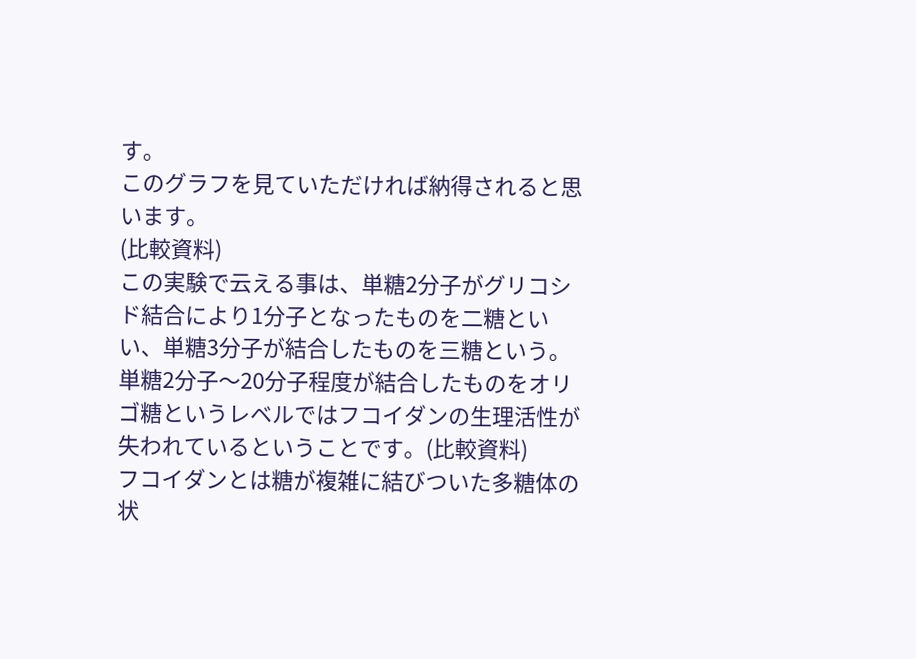す。
このグラフを見ていただければ納得されると思います。
(比較資料)
この実験で云える事は、単糖2分子がグリコシド結合により1分子となったものを二糖といい、単糖3分子が結合したものを三糖という。単糖2分子〜20分子程度が結合したものをオリゴ糖というレベルではフコイダンの生理活性が失われているということです。(比較資料)
フコイダンとは糖が複雑に結びついた多糖体の状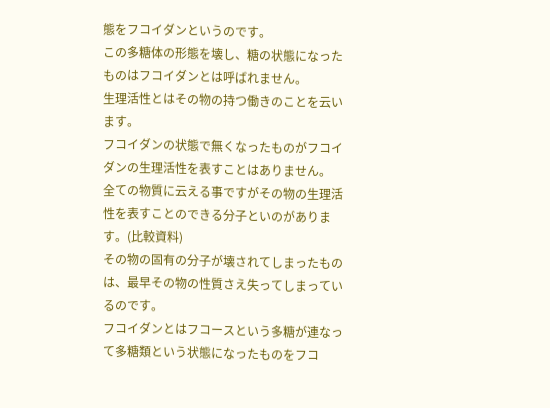態をフコイダンというのです。
この多糖体の形態を壊し、糖の状態になったものはフコイダンとは呼ばれません。
生理活性とはその物の持つ働きのことを云います。
フコイダンの状態で無くなったものがフコイダンの生理活性を表すことはありません。
全ての物質に云える事ですがその物の生理活性を表すことのできる分子といのがあります。(比較資料)
その物の固有の分子が壊されてしまったものは、最早その物の性質さえ失ってしまっているのです。
フコイダンとはフコースという多糖が連なって多糖類という状態になったものをフコ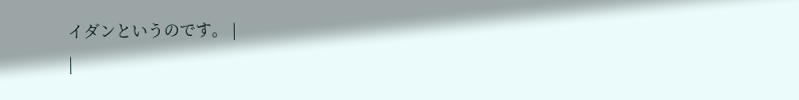イダンというのです。 |
|